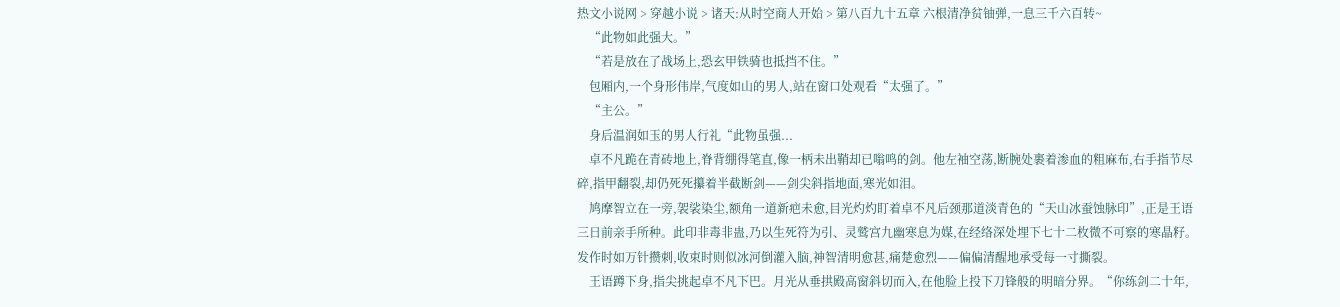热文小说网 > 穿越小说 > 诸天:从时空商人开始 > 第八百九十五章 六根清净贫铀弹,一息三千六百转~
    “此物如此强大。”
    “若是放在了战场上,恐玄甲铁骑也抵挡不住。”
    包厢内,一个身形伟岸,气度如山的男人,站在窗口处观看“太强了。”
    “主公。”
    身后温润如玉的男人行礼“此物虽强...
    卓不凡跪在青砖地上,脊背绷得笔直,像一柄未出鞘却已嗡鸣的剑。他左袖空荡,断腕处裹着渗血的粗麻布,右手指节尽碎,指甲翻裂,却仍死死攥着半截断剑——剑尖斜指地面,寒光如泪。
    鸠摩智立在一旁,袈裟染尘,额角一道新疤未愈,目光灼灼盯着卓不凡后颈那道淡青色的“天山冰蚕蚀脉印”,正是王语三日前亲手所种。此印非毒非蛊,乃以生死符为引、灵鹫宫九幽寒息为媒,在经络深处埋下七十二枚微不可察的寒晶籽。发作时如万针攒刺,收束时则似冰河倒灌入脑,神智清明愈甚,痛楚愈烈——偏偏清醒地承受每一寸撕裂。
    王语蹲下身,指尖挑起卓不凡下巴。月光从垂拱殿高窗斜切而入,在他脸上投下刀锋般的明暗分界。“你练剑二十年,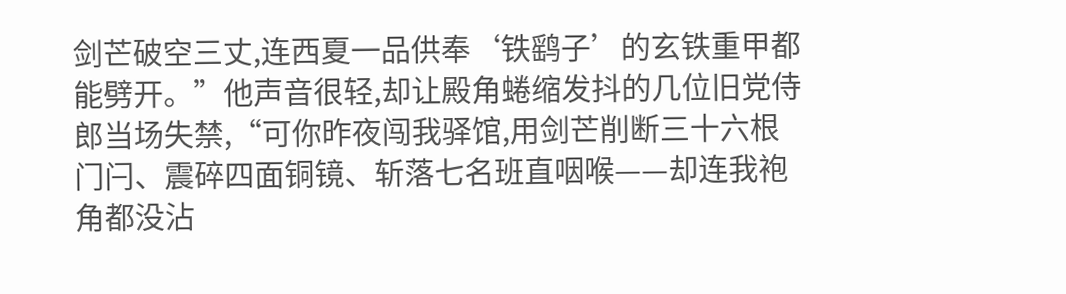剑芒破空三丈,连西夏一品供奉‘铁鹞子’的玄铁重甲都能劈开。”他声音很轻,却让殿角蜷缩发抖的几位旧党侍郎当场失禁,“可你昨夜闯我驿馆,用剑芒削断三十六根门闩、震碎四面铜镜、斩落七名班直咽喉——却连我袍角都没沾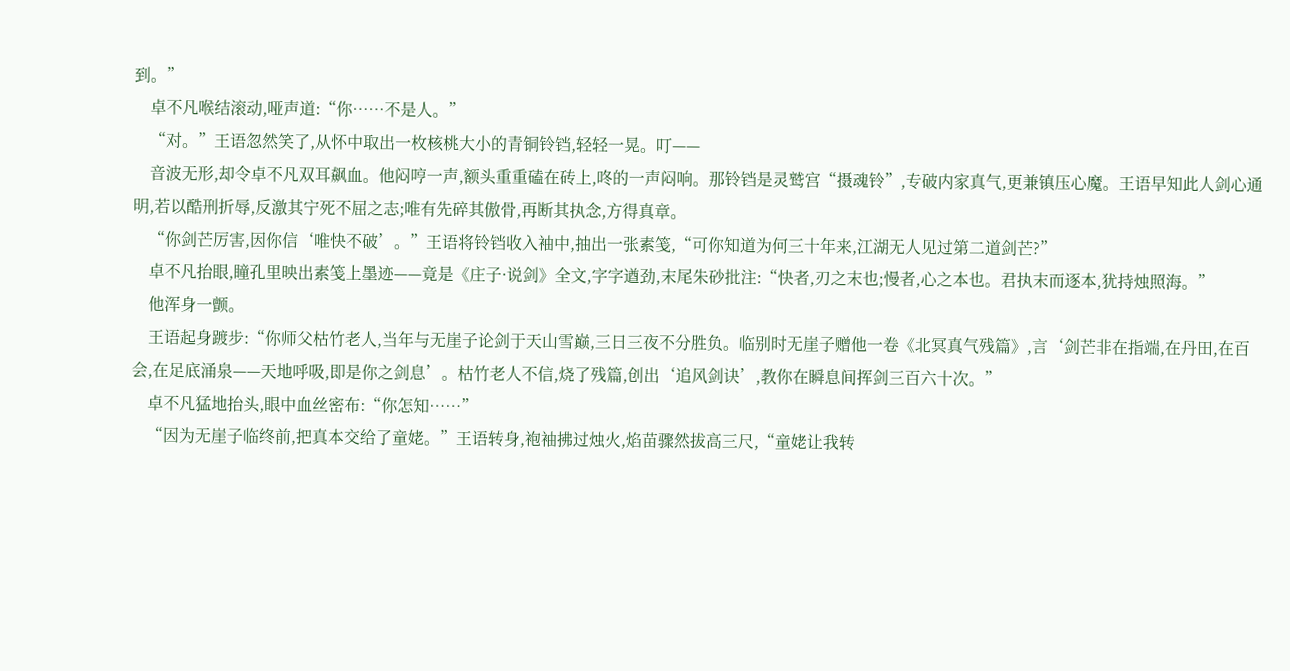到。”
    卓不凡喉结滚动,哑声道:“你……不是人。”
    “对。”王语忽然笑了,从怀中取出一枚核桃大小的青铜铃铛,轻轻一晃。叮——
    音波无形,却令卓不凡双耳飙血。他闷哼一声,额头重重磕在砖上,咚的一声闷响。那铃铛是灵鹫宫“摄魂铃”,专破内家真气,更兼镇压心魔。王语早知此人剑心通明,若以酷刑折辱,反激其宁死不屈之志;唯有先碎其傲骨,再断其执念,方得真章。
    “你剑芒厉害,因你信‘唯快不破’。”王语将铃铛收入袖中,抽出一张素笺,“可你知道为何三十年来,江湖无人见过第二道剑芒?”
    卓不凡抬眼,瞳孔里映出素笺上墨迹——竟是《庄子·说剑》全文,字字遒劲,末尾朱砂批注:“快者,刃之末也;慢者,心之本也。君执末而逐本,犹持烛照海。”
    他浑身一颤。
    王语起身踱步:“你师父枯竹老人,当年与无崖子论剑于天山雪巅,三日三夜不分胜负。临别时无崖子赠他一卷《北冥真气残篇》,言‘剑芒非在指端,在丹田,在百会,在足底涌泉——天地呼吸,即是你之剑息’。枯竹老人不信,烧了残篇,创出‘追风剑诀’,教你在瞬息间挥剑三百六十次。”
    卓不凡猛地抬头,眼中血丝密布:“你怎知……”
    “因为无崖子临终前,把真本交给了童姥。”王语转身,袍袖拂过烛火,焰苗骤然拔高三尺,“童姥让我转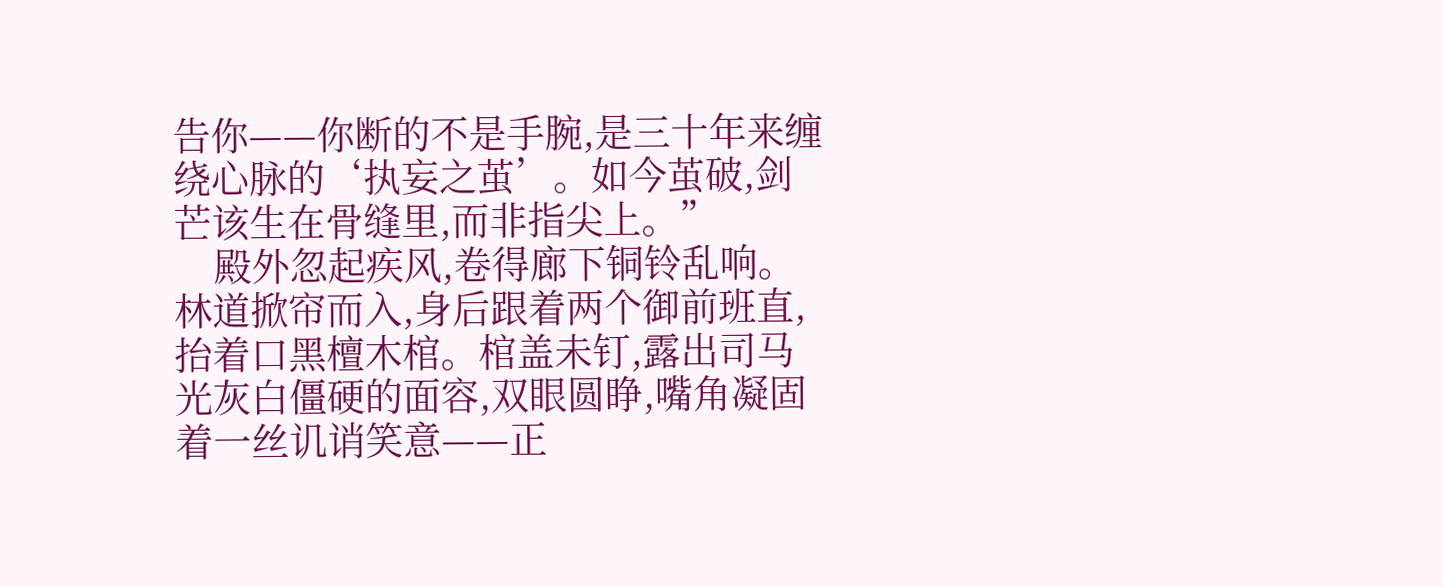告你——你断的不是手腕,是三十年来缠绕心脉的‘执妄之茧’。如今茧破,剑芒该生在骨缝里,而非指尖上。”
    殿外忽起疾风,卷得廊下铜铃乱响。林道掀帘而入,身后跟着两个御前班直,抬着口黑檀木棺。棺盖未钉,露出司马光灰白僵硬的面容,双眼圆睁,嘴角凝固着一丝讥诮笑意——正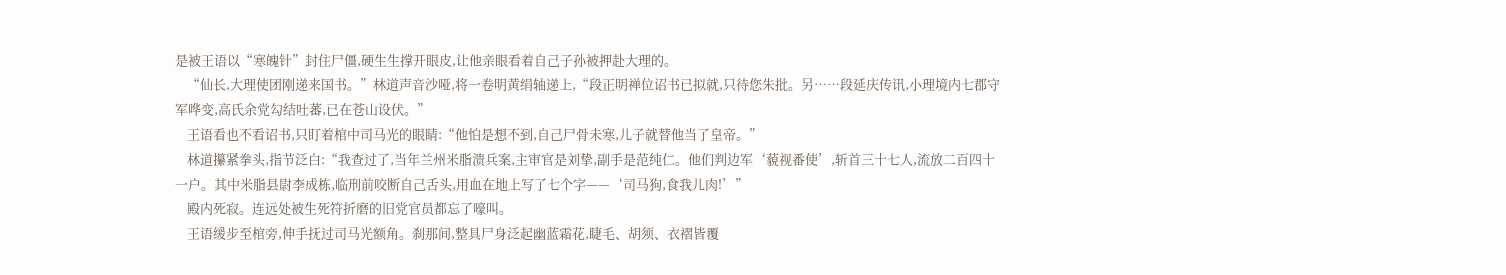是被王语以“寒魄针”封住尸僵,硬生生撑开眼皮,让他亲眼看着自己子孙被押赴大理的。
    “仙长,大理使团刚递来国书。”林道声音沙哑,将一卷明黄绢轴递上,“段正明禅位诏书已拟就,只待您朱批。另……段延庆传讯,小理境内七郡守军哗变,高氏余党勾结吐蕃,已在苍山设伏。”
    王语看也不看诏书,只盯着棺中司马光的眼睛:“他怕是想不到,自己尸骨未寒,儿子就替他当了皇帝。”
    林道攥紧拳头,指节泛白:“我查过了,当年兰州米脂溃兵案,主审官是刘挚,副手是范纯仁。他们判边军‘藐视番使’,斩首三十七人,流放二百四十一户。其中米脂县尉李成栋,临刑前咬断自己舌头,用血在地上写了七个字——‘司马狗,食我儿肉!’”
    殿内死寂。连远处被生死符折磨的旧党官员都忘了嚎叫。
    王语缓步至棺旁,伸手抚过司马光额角。刹那间,整具尸身泛起幽蓝霜花,睫毛、胡须、衣褶皆覆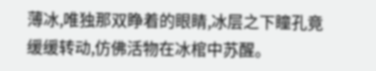薄冰,唯独那双睁着的眼睛,冰层之下瞳孔竟缓缓转动,仿佛活物在冰棺中苏醒。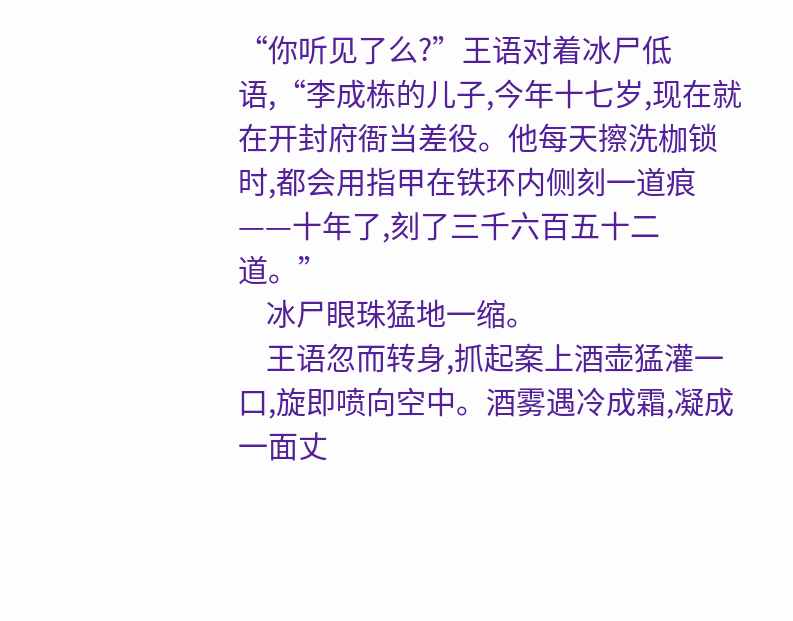“你听见了么?”王语对着冰尸低语,“李成栋的儿子,今年十七岁,现在就在开封府衙当差役。他每天擦洗枷锁时,都会用指甲在铁环内侧刻一道痕——十年了,刻了三千六百五十二道。”
    冰尸眼珠猛地一缩。
    王语忽而转身,抓起案上酒壶猛灌一口,旋即喷向空中。酒雾遇冷成霜,凝成一面丈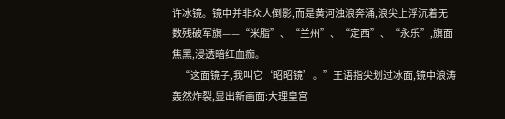许冰镜。镜中并非众人倒影,而是黄河浊浪奔涌,浪尖上浮沉着无数残破军旗——“米脂”、“兰州”、“定西”、“永乐”,旗面焦黑,浸透暗红血痂。
    “这面镜子,我叫它‘昭昭镜’。”王语指尖划过冰面,镜中浪涛轰然炸裂,显出新画面:大理皇宫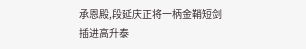承恩殿,段延庆正将一柄金鞘短剑插进高升泰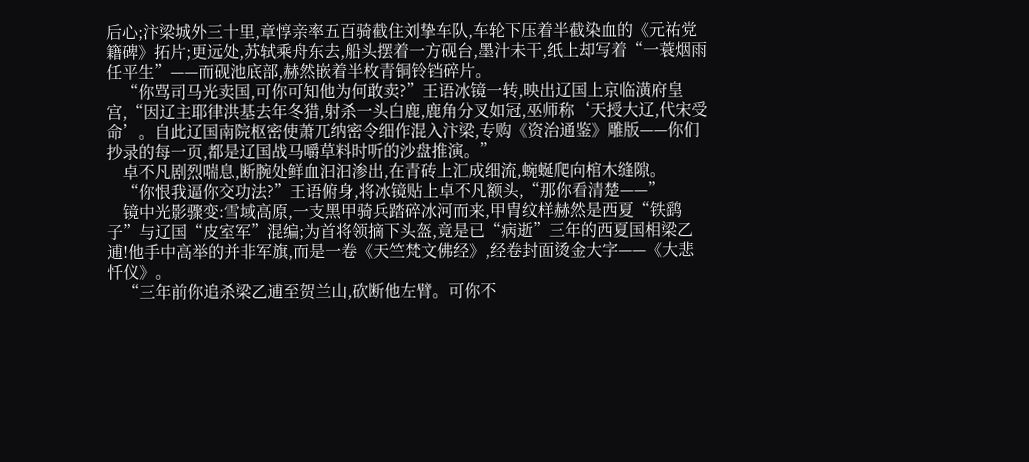后心;汴梁城外三十里,章惇亲率五百骑截住刘挚车队,车轮下压着半截染血的《元祐党籍碑》拓片;更远处,苏轼乘舟东去,船头摆着一方砚台,墨汁未干,纸上却写着“一蓑烟雨任平生”——而砚池底部,赫然嵌着半枚青铜铃铛碎片。
    “你骂司马光卖国,可你可知他为何敢卖?”王语冰镜一转,映出辽国上京临潢府皇宫,“因辽主耶律洪基去年冬猎,射杀一头白鹿,鹿角分叉如冠,巫师称‘天授大辽,代宋受命’。自此辽国南院枢密使萧兀纳密令细作混入汴梁,专购《资治通鉴》雕版——你们抄录的每一页,都是辽国战马嚼草料时听的沙盘推演。”
    卓不凡剧烈喘息,断腕处鲜血汩汩渗出,在青砖上汇成细流,蜿蜒爬向棺木缝隙。
    “你恨我逼你交功法?”王语俯身,将冰镜贴上卓不凡额头,“那你看清楚——”
    镜中光影骤变:雪域高原,一支黑甲骑兵踏碎冰河而来,甲胄纹样赫然是西夏“铁鹞子”与辽国“皮室军”混编;为首将领摘下头盔,竟是已“病逝”三年的西夏国相梁乙逋!他手中高举的并非军旗,而是一卷《天竺梵文佛经》,经卷封面烫金大字——《大悲忏仪》。
    “三年前你追杀梁乙逋至贺兰山,砍断他左臂。可你不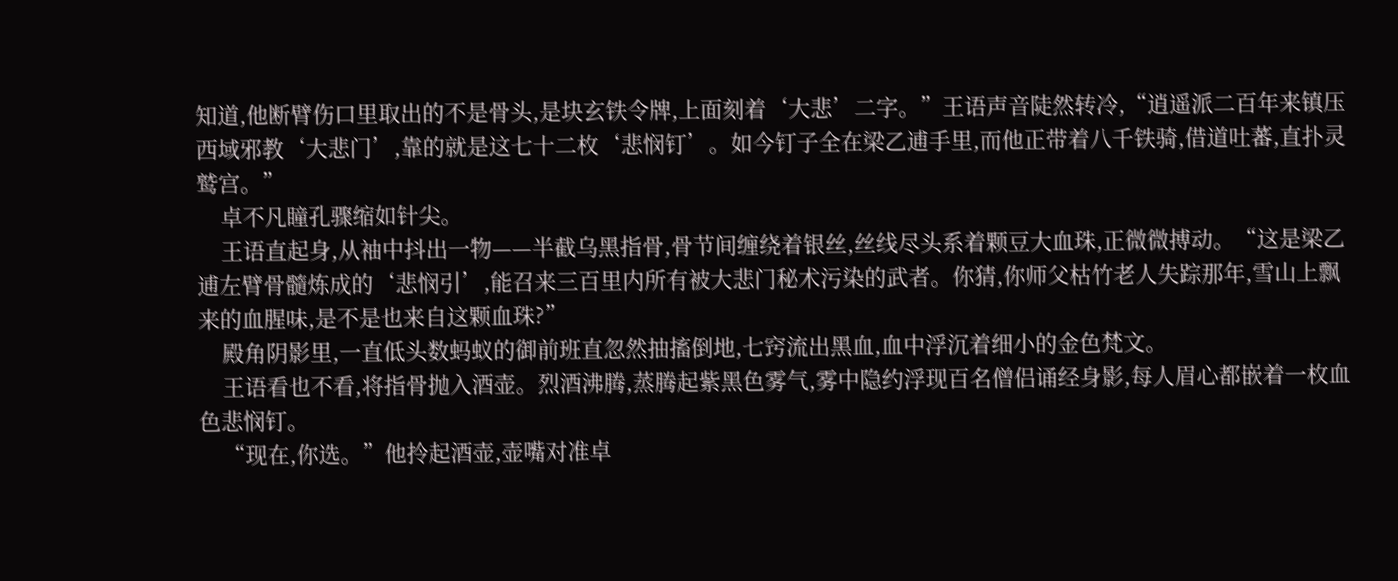知道,他断臂伤口里取出的不是骨头,是块玄铁令牌,上面刻着‘大悲’二字。”王语声音陡然转冷,“逍遥派二百年来镇压西域邪教‘大悲门’,靠的就是这七十二枚‘悲悯钉’。如今钉子全在梁乙逋手里,而他正带着八千铁骑,借道吐蕃,直扑灵鹫宫。”
    卓不凡瞳孔骤缩如针尖。
    王语直起身,从袖中抖出一物——半截乌黑指骨,骨节间缠绕着银丝,丝线尽头系着颗豆大血珠,正微微搏动。“这是梁乙逋左臂骨髓炼成的‘悲悯引’,能召来三百里内所有被大悲门秘术污染的武者。你猜,你师父枯竹老人失踪那年,雪山上飘来的血腥味,是不是也来自这颗血珠?”
    殿角阴影里,一直低头数蚂蚁的御前班直忽然抽搐倒地,七窍流出黑血,血中浮沉着细小的金色梵文。
    王语看也不看,将指骨抛入酒壶。烈酒沸腾,蒸腾起紫黑色雾气,雾中隐约浮现百名僧侣诵经身影,每人眉心都嵌着一枚血色悲悯钉。
    “现在,你选。”他拎起酒壶,壶嘴对准卓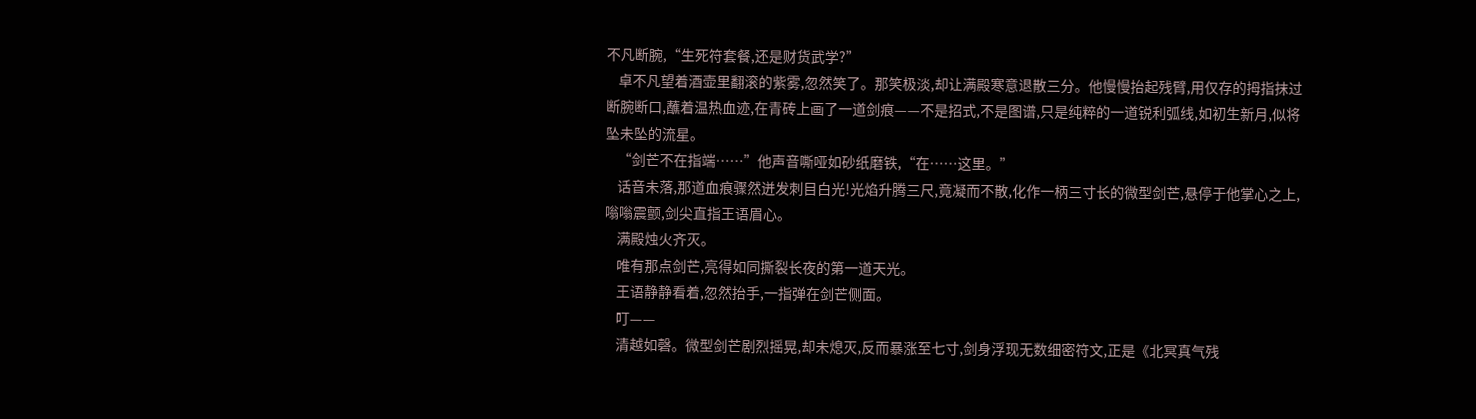不凡断腕,“生死符套餐,还是财货武学?”
    卓不凡望着酒壶里翻滚的紫雾,忽然笑了。那笑极淡,却让满殿寒意退散三分。他慢慢抬起残臂,用仅存的拇指抹过断腕断口,蘸着温热血迹,在青砖上画了一道剑痕——不是招式,不是图谱,只是纯粹的一道锐利弧线,如初生新月,似将坠未坠的流星。
    “剑芒不在指端……”他声音嘶哑如砂纸磨铁,“在……这里。”
    话音未落,那道血痕骤然迸发刺目白光!光焰升腾三尺,竟凝而不散,化作一柄三寸长的微型剑芒,悬停于他掌心之上,嗡嗡震颤,剑尖直指王语眉心。
    满殿烛火齐灭。
    唯有那点剑芒,亮得如同撕裂长夜的第一道天光。
    王语静静看着,忽然抬手,一指弹在剑芒侧面。
    叮——
    清越如磬。微型剑芒剧烈摇晃,却未熄灭,反而暴涨至七寸,剑身浮现无数细密符文,正是《北冥真气残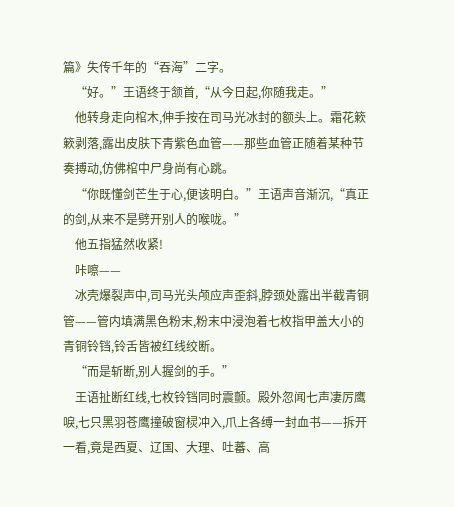篇》失传千年的“吞海”二字。
    “好。”王语终于颔首,“从今日起,你随我走。”
    他转身走向棺木,伸手按在司马光冰封的额头上。霜花簌簌剥落,露出皮肤下青紫色血管——那些血管正随着某种节奏搏动,仿佛棺中尸身尚有心跳。
    “你既懂剑芒生于心,便该明白。”王语声音渐沉,“真正的剑,从来不是劈开别人的喉咙。”
    他五指猛然收紧!
    咔嚓——
    冰壳爆裂声中,司马光头颅应声歪斜,脖颈处露出半截青铜管——管内填满黑色粉末,粉末中浸泡着七枚指甲盖大小的青铜铃铛,铃舌皆被红线绞断。
    “而是斩断,别人握剑的手。”
    王语扯断红线,七枚铃铛同时震颤。殿外忽闻七声凄厉鹰唳,七只黑羽苍鹰撞破窗棂冲入,爪上各缚一封血书——拆开一看,竟是西夏、辽国、大理、吐蕃、高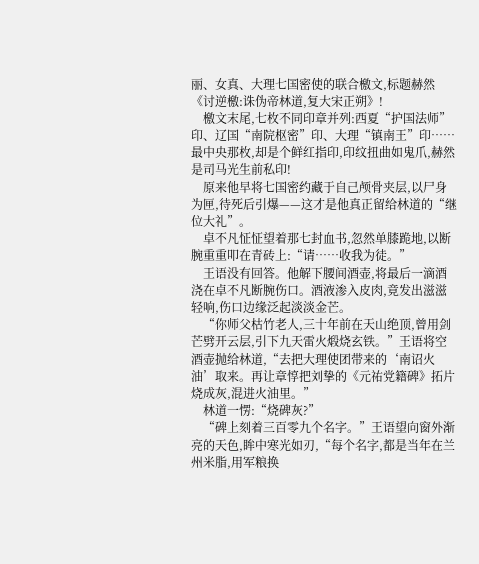丽、女真、大理七国密使的联合檄文,标题赫然《讨逆檄:诛伪帝林道,复大宋正朔》!
    檄文末尾,七枚不同印章并列:西夏“护国法师”印、辽国“南院枢密”印、大理“镇南王”印……最中央那枚,却是个鲜红指印,印纹扭曲如鬼爪,赫然是司马光生前私印!
    原来他早将七国密约藏于自己颅骨夹层,以尸身为匣,待死后引爆——这才是他真正留给林道的“继位大礼”。
    卓不凡怔怔望着那七封血书,忽然单膝跪地,以断腕重重叩在青砖上:“请……收我为徒。”
    王语没有回答。他解下腰间酒壶,将最后一滴酒浇在卓不凡断腕伤口。酒液渗入皮肉,竟发出滋滋轻响,伤口边缘泛起淡淡金芒。
    “你师父枯竹老人,三十年前在天山绝顶,曾用剑芒劈开云层,引下九天雷火煅烧玄铁。”王语将空酒壶抛给林道,“去把大理使团带来的‘南诏火油’取来。再让章惇把刘挚的《元祐党籍碑》拓片烧成灰,混进火油里。”
    林道一愣:“烧碑灰?”
    “碑上刻着三百零九个名字。”王语望向窗外渐亮的天色,眸中寒光如刃,“每个名字,都是当年在兰州米脂,用军粮换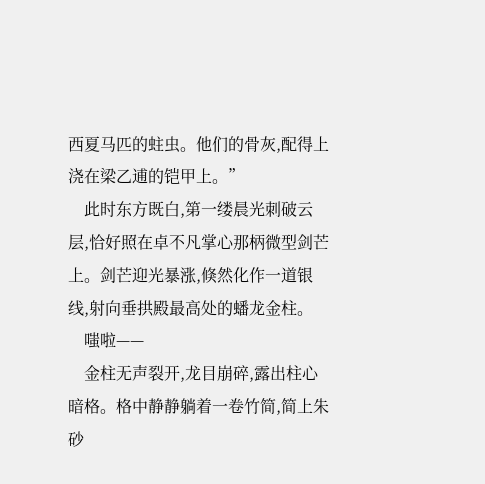西夏马匹的蛀虫。他们的骨灰,配得上浇在梁乙逋的铠甲上。”
    此时东方既白,第一缕晨光刺破云层,恰好照在卓不凡掌心那柄微型剑芒上。剑芒迎光暴涨,倏然化作一道银线,射向垂拱殿最高处的蟠龙金柱。
    嗤啦——
    金柱无声裂开,龙目崩碎,露出柱心暗格。格中静静躺着一卷竹简,简上朱砂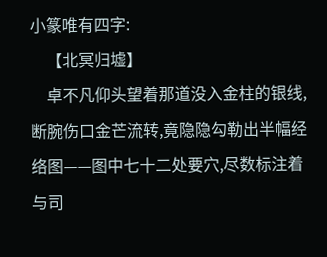小篆唯有四字:
    【北冥归墟】
    卓不凡仰头望着那道没入金柱的银线,断腕伤口金芒流转,竟隐隐勾勒出半幅经络图——图中七十二处要穴,尽数标注着与司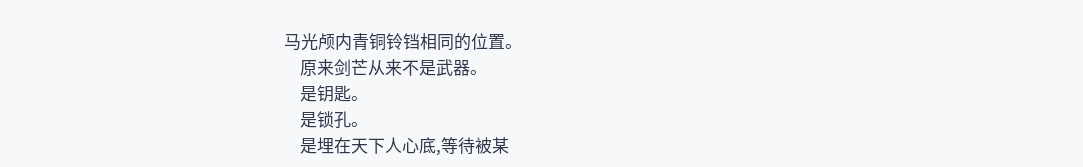马光颅内青铜铃铛相同的位置。
    原来剑芒从来不是武器。
    是钥匙。
    是锁孔。
    是埋在天下人心底,等待被某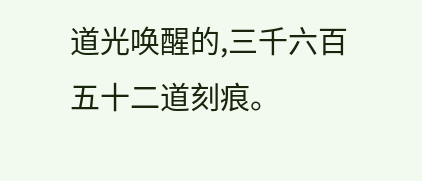道光唤醒的,三千六百五十二道刻痕。